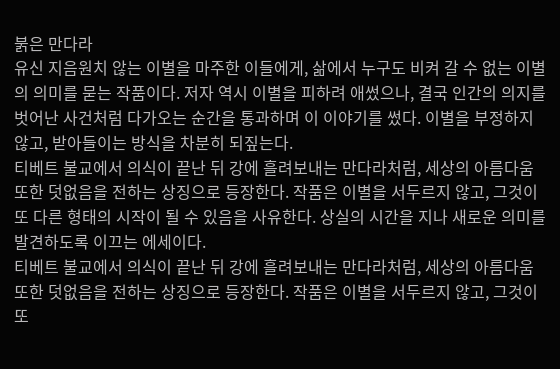붉은 만다라
유신 지음원치 않는 이별을 마주한 이들에게, 삶에서 누구도 비켜 갈 수 없는 이별의 의미를 묻는 작품이다. 저자 역시 이별을 피하려 애썼으나, 결국 인간의 의지를 벗어난 사건처럼 다가오는 순간을 통과하며 이 이야기를 썼다. 이별을 부정하지 않고, 받아들이는 방식을 차분히 되짚는다.
티베트 불교에서 의식이 끝난 뒤 강에 흘려보내는 만다라처럼, 세상의 아름다움 또한 덧없음을 전하는 상징으로 등장한다. 작품은 이별을 서두르지 않고, 그것이 또 다른 형태의 시작이 될 수 있음을 사유한다. 상실의 시간을 지나 새로운 의미를 발견하도록 이끄는 에세이다.
티베트 불교에서 의식이 끝난 뒤 강에 흘려보내는 만다라처럼, 세상의 아름다움 또한 덧없음을 전하는 상징으로 등장한다. 작품은 이별을 서두르지 않고, 그것이 또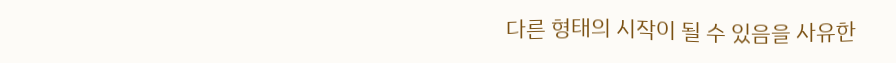다른 형태의 시작이 될 수 있음을 사유한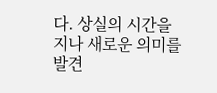다. 상실의 시간을 지나 새로운 의미를 발견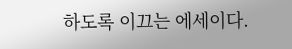하도록 이끄는 에세이다.